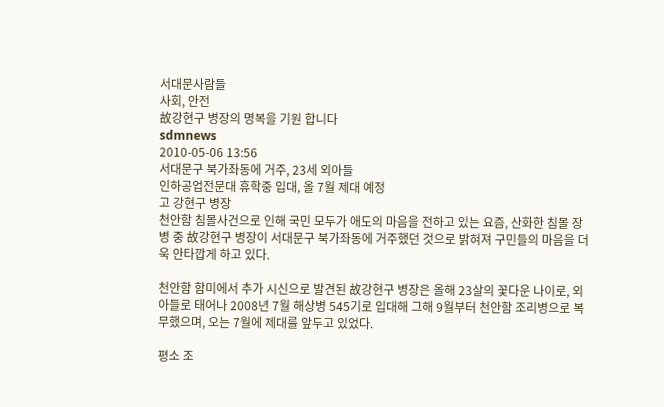서대문사람들
사회, 안전
故강현구 병장의 명복을 기원 합니다
sdmnews
2010-05-06 13:56
서대문구 북가좌동에 거주, 23세 외아들
인하공업전문대 휴학중 입대, 올 7월 제대 예정
고 강현구 병장
천안함 침몰사건으로 인해 국민 모두가 애도의 마음을 전하고 있는 요즘, 산화한 침몰 장병 중 故강현구 병장이 서대문구 북가좌동에 거주했던 것으로 밝혀져 구민들의 마음을 더욱 안타깝게 하고 있다.

천안함 함미에서 추가 시신으로 발견된 故강현구 병장은 올해 23살의 꽃다운 나이로, 외아들로 태어나 2008년 7월 해상병 545기로 입대해 그해 9월부터 천안함 조리병으로 복무했으며, 오는 7월에 제대를 앞두고 있었다.

평소 조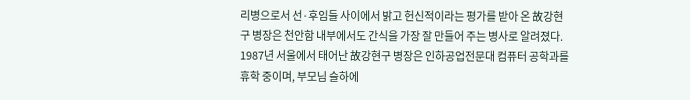리병으로서 선·후임들 사이에서 밝고 헌신적이라는 평가를 받아 온 故강현구 병장은 천안함 내부에서도 간식을 가장 잘 만들어 주는 병사로 알려졌다.
1987년 서울에서 태어난 故강현구 병장은 인하공업전문대 컴퓨터 공학과를 휴학 중이며, 부모님 슬하에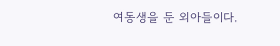여동생을 둔 외아들이다.